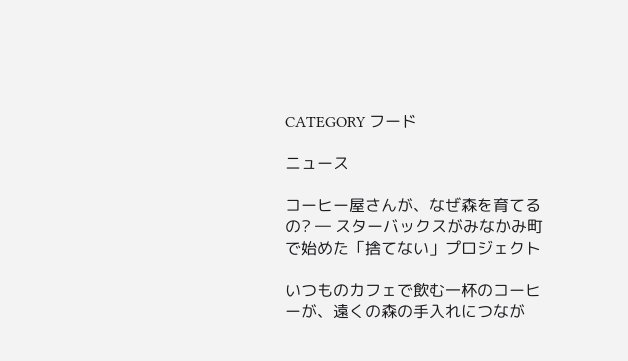CATEGORY フード

ニュース

コーヒー屋さんが、なぜ森を育てるの? ― スターバックスがみなかみ町で始めた「捨てない」プロジェクト

いつものカフェで飲む一杯のコーヒーが、遠くの森の手入れにつなが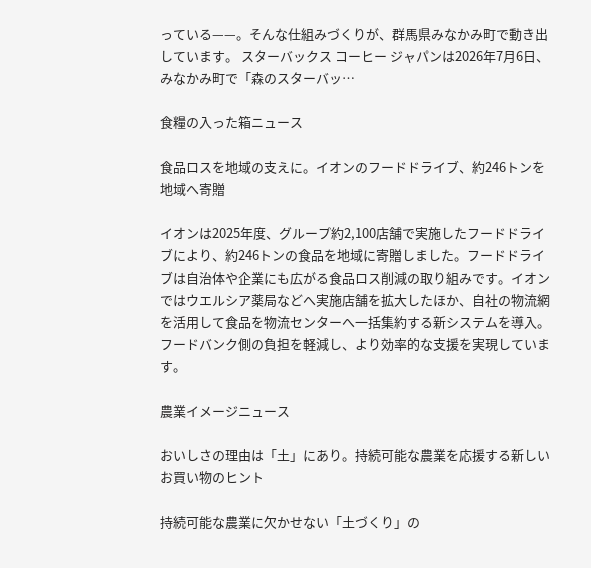っている——。そんな仕組みづくりが、群馬県みなかみ町で動き出しています。 スターバックス コーヒー ジャパンは2026年7月6日、みなかみ町で「森のスターバッ…

食糧の入った箱ニュース

食品ロスを地域の支えに。イオンのフードドライブ、約246トンを地域へ寄贈

イオンは2025年度、グループ約2,100店舗で実施したフードドライブにより、約246トンの食品を地域に寄贈しました。フードドライブは自治体や企業にも広がる食品ロス削減の取り組みです。イオンではウエルシア薬局などへ実施店舗を拡大したほか、自社の物流網を活用して食品を物流センターへ一括集約する新システムを導入。フードバンク側の負担を軽減し、より効率的な支援を実現しています。

農業イメージニュース

おいしさの理由は「土」にあり。持続可能な農業を応援する新しいお買い物のヒント

持続可能な農業に欠かせない「土づくり」の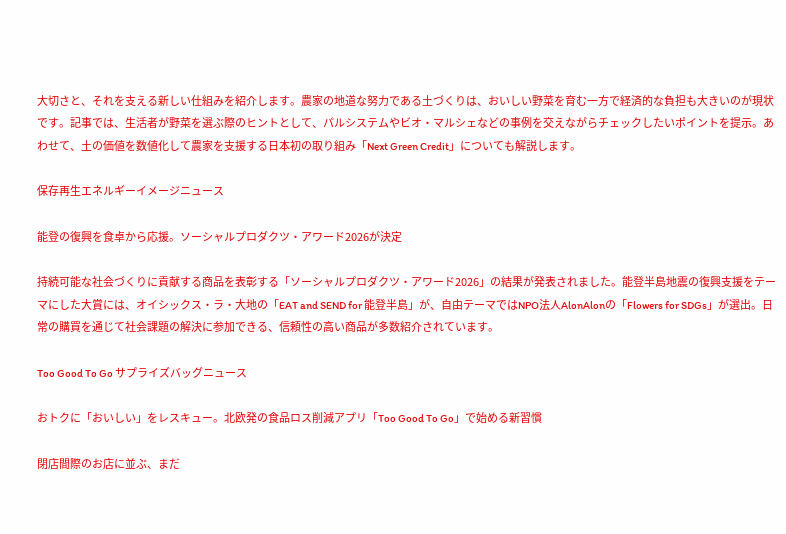大切さと、それを支える新しい仕組みを紹介します。農家の地道な努力である土づくりは、おいしい野菜を育む一方で経済的な負担も大きいのが現状です。記事では、生活者が野菜を選ぶ際のヒントとして、パルシステムやビオ・マルシェなどの事例を交えながらチェックしたいポイントを提示。あわせて、土の価値を数値化して農家を支援する日本初の取り組み「Next Green Credit」についても解説します。

保存再生エネルギーイメージニュース

能登の復興を食卓から応援。ソーシャルプロダクツ・アワード2026が決定

持続可能な社会づくりに貢献する商品を表彰する「ソーシャルプロダクツ・アワード2026」の結果が発表されました。能登半島地震の復興支援をテーマにした大賞には、オイシックス・ラ・大地の「EAT and SEND for 能登半島」が、自由テーマではNPO法人AlonAlonの「Flowers for SDGs」が選出。日常の購買を通じて社会課題の解決に参加できる、信頼性の高い商品が多数紹介されています。

Too Good To Go サプライズバッグニュース

おトクに「おいしい」をレスキュー。北欧発の食品ロス削減アプリ「Too Good To Go」で始める新習慣

閉店間際のお店に並ぶ、まだ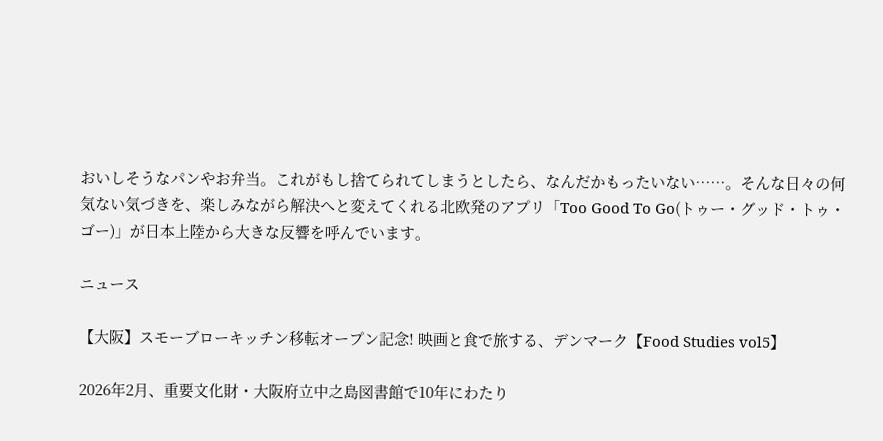おいしそうなパンやお弁当。これがもし捨てられてしまうとしたら、なんだかもったいない……。そんな日々の何気ない気づきを、楽しみながら解決へと変えてくれる北欧発のアプリ「Too Good To Go(トゥー・グッド・トゥ・ゴー)」が日本上陸から大きな反響を呼んでいます。

ニュース

【大阪】スモーブローキッチン移転オープン記念! 映画と食で旅する、デンマーク【Food Studies vol5】

2026年2月、重要文化財・大阪府立中之島図書館で10年にわたり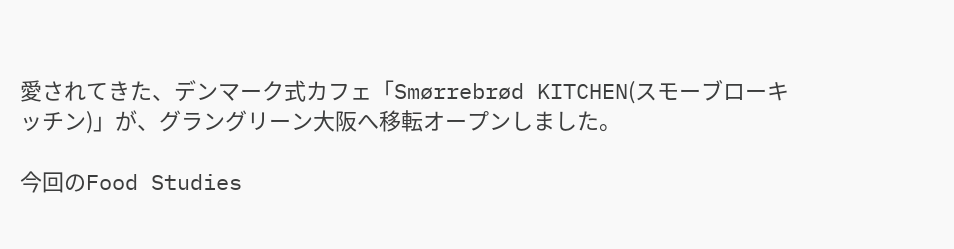愛されてきた、デンマーク式カフェ「Smørrebrød KITCHEN(スモーブローキッチン)」が、グラングリーン大阪へ移転オープンしました。

今回のFood Studies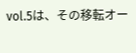vol.5は、その移転オー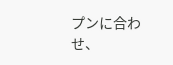プンに合わせ、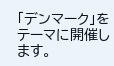「デンマーク」をテーマに開催します。